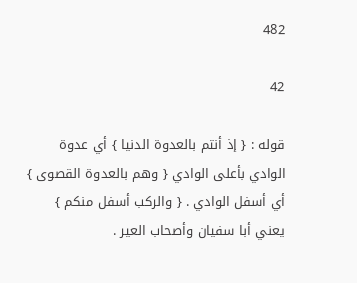482

42

قوله : { إذ أنتم بالعدوة الدنيا } أي عدوة الوادي بأعلى الوادي { وهم بالعدوة القصوى } أي أسفل الوادي . { والركب أسفل منكم } يعني أبا سفيان وأصحاب العير .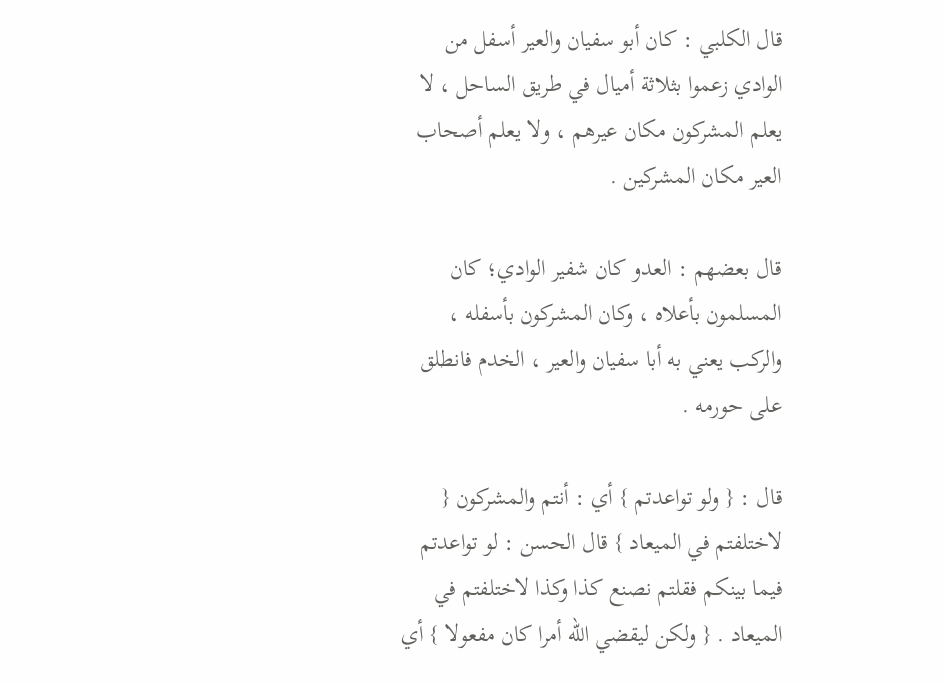قال الكلبي : كان أبو سفيان والعير أسفل من الوادي زعموا بثلاثة أميال في طريق الساحل ، لا يعلم المشركون مكان عيرهم ، ولا يعلم أصحاب العير مكان المشركين .

قال بعضهم : العدو كان شفير الوادي؛ كان المسلمون بأعلاه ، وكان المشركون بأسفله ، والركب يعني به أبا سفيان والعير ، الخدم فانطلق على حورمه .

قال : { ولو تواعدتم } أي : أنتم والمشركون { لاختلفتم في الميعاد } قال الحسن : لو تواعدتم فيما بينكم فقلتم نصنع كذا وكذا لاختلفتم في الميعاد . { ولكن ليقضي الله أمرا كان مفعولا } أي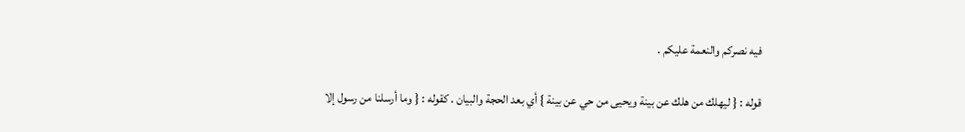فيه نصركم والنعمة عليكم .

قوله : { ليهلك من هلك عن بينة ويحيى من حي عن بينة } أي بعد الحجة والبيان . كقوله : { وما أرسلنا من رسول إلا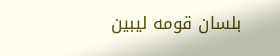بلسان قومه ليبين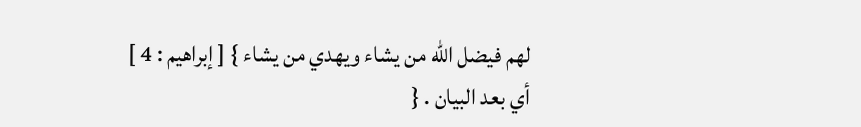لهم فيضل الله من يشاء ويهدي من يشاء } [ إبراهيم : 4 ] أي بعد البيان . {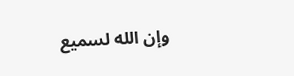وإن الله لسميع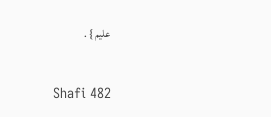عليم } .

Shafi 482